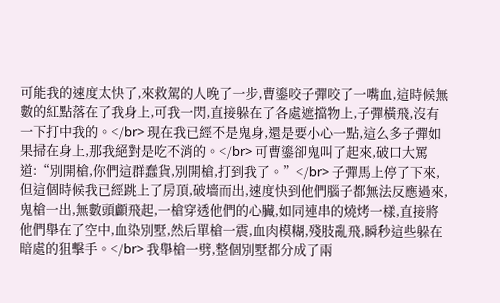可能我的速度太快了,來救駕的人晚了一步,曹鎏咬子彈咬了一嘴血,這時候無數的紅點落在了我身上,可我一閃,直接躲在了各處遮擋物上,子彈橫飛,沒有一下打中我的。</br> 現在我已經不是鬼身,還是要小心一點,這么多子彈如果掃在身上,那我絕對是吃不消的。</br> 可曹鎏卻鬼叫了起來,破口大罵道:“別開槍,你們這群蠢貨,別開槍,打到我了。”</br> 子彈馬上停了下來,但這個時候我已經跳上了房頂,破墻而出,速度快到他們腦子都無法反應過來,鬼槍一出,無數頭顱飛起,一槍穿透他們的心臟,如同連串的燒烤一樣,直接將他們舉在了空中,血染別墅,然后單槍一震,血肉模糊,殘肢亂飛,瞬秒這些躲在暗處的狙擊手。</br> 我舉槍一劈,整個別墅都分成了兩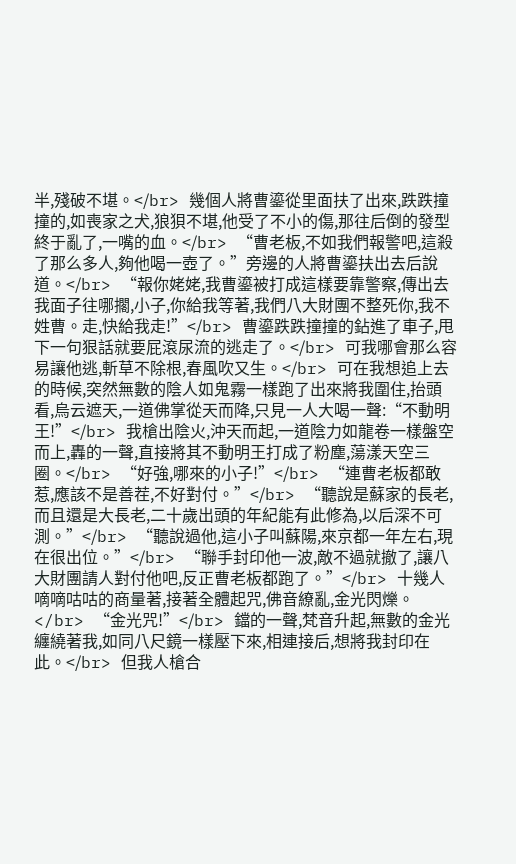半,殘破不堪。</br> 幾個人將曹鎏從里面扶了出來,跌跌撞撞的,如喪家之犬,狼狽不堪,他受了不小的傷,那往后倒的發型終于亂了,一嘴的血。</br> “曹老板,不如我們報警吧,這殺了那么多人,夠他喝一壺了。”旁邊的人將曹鎏扶出去后說道。</br> “報你姥姥,我曹鎏被打成這樣要靠警察,傳出去我面子往哪擱,小子,你給我等著,我們八大財團不整死你,我不姓曹。走,快給我走!”</br> 曹鎏跌跌撞撞的鉆進了車子,甩下一句狠話就要屁滾尿流的逃走了。</br> 可我哪會那么容易讓他逃,斬草不除根,春風吹又生。</br> 可在我想追上去的時候,突然無數的陰人如鬼霧一樣跑了出來將我圍住,抬頭看,烏云遮天,一道佛掌從天而降,只見一人大喝一聲:“不動明王!”</br> 我槍出陰火,沖天而起,一道陰力如龍卷一樣盤空而上,轟的一聲,直接將其不動明王打成了粉塵,蕩漾天空三圈。</br> “好強,哪來的小子!”</br> “連曹老板都敢惹,應該不是善茬,不好對付。”</br> “聽說是蘇家的長老,而且還是大長老,二十歲出頭的年紀能有此修為,以后深不可測。”</br> “聽說過他,這小子叫蘇陽,來京都一年左右,現在很出位。”</br> “聯手封印他一波,敵不過就撤了,讓八大財團請人對付他吧,反正曹老板都跑了。”</br> 十幾人嘀嘀咕咕的商量著,接著全體起咒,佛音繚亂,金光閃爍。</br> “金光咒!”</br> 鐺的一聲,梵音升起,無數的金光纏繞著我,如同八尺鏡一樣壓下來,相連接后,想將我封印在此。</br> 但我人槍合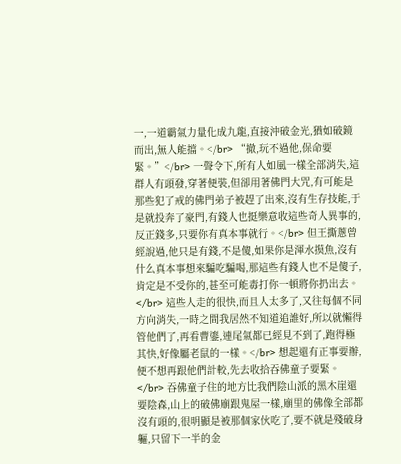一,一道霸氣力量化成九龍,直接沖破金光,猶如破鏡而出,無人能擋。</br> “撤,玩不過他,保命要緊。”</br> 一聲令下,所有人如風一樣全部消失,這群人有頭發,穿著便裝,但卻用著佛門大咒,有可能是那些犯了戒的佛門弟子被趕了出來,沒有生存技能,于是就投奔了豪門,有錢人也挺樂意收這些奇人異事的,反正錢多,只要你有真本事就行。</br> 但王撕蔥曾經說過,他只是有錢,不是傻,如果你是渾水摸魚,沒有什么真本事想來騙吃騙喝,那這些有錢人也不是傻子,肯定是不受你的,甚至可能毒打你一頓將你扔出去。</br> 這些人走的很快,而且人太多了,又往每個不同方向消失,一時之間我居然不知道追誰好,所以就懶得管他們了,再看曹鎏,連尾氣都已經見不到了,跑得極其快,好像屬老鼠的一樣。</br> 想起還有正事要辦,便不想再跟他們計較,先去收拾吞佛童子要緊。</br> 吞佛童子住的地方比我們陰山派的黑木崖還要陰森,山上的破佛廟跟鬼屋一樣,廟里的佛像全部都沒有頭的,很明顯是被那個家伙吃了,要不就是殘破身軀,只留下一半的金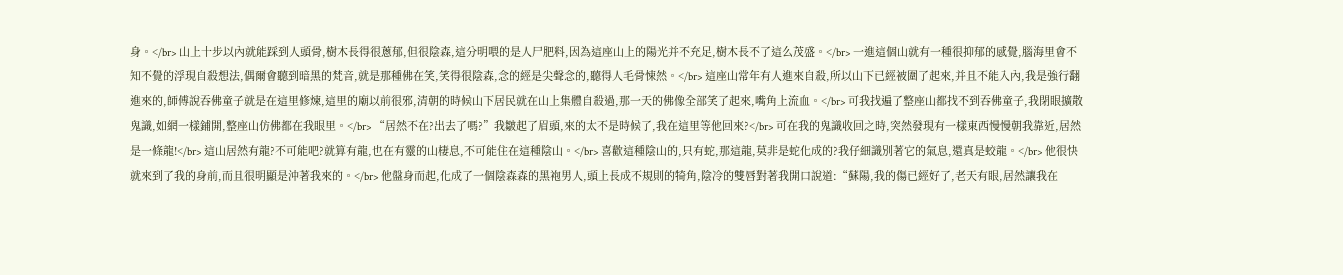身。</br> 山上十步以內就能踩到人頭骨,樹木長得很蔥郁,但很陰森,這分明喂的是人尸肥料,因為這座山上的陽光并不充足,樹木長不了這么茂盛。</br> 一進這個山就有一種很抑郁的感覺,腦海里會不知不覺的浮現自殺想法,偶爾會聽到暗黑的梵音,就是那種佛在笑,笑得很陰森,念的經是尖聲念的,聽得人毛骨悚然。</br> 這座山常年有人進來自殺,所以山下已經被圍了起來,并且不能入內,我是強行翻進來的,師傅說吞佛童子就是在這里修煉,這里的廟以前很邪,清朝的時候山下居民就在山上集體自殺過,那一天的佛像全部笑了起來,嘴角上流血。</br> 可我找遍了整座山都找不到吞佛童子,我閉眼擴散鬼識,如網一樣鋪開,整座山仿佛都在我眼里。</br> “居然不在?出去了嗎?”我皺起了眉頭,來的太不是時候了,我在這里等他回來?</br> 可在我的鬼識收回之時,突然發現有一樣東西慢慢朝我靠近,居然是一條龍!</br> 這山居然有龍?不可能吧?就算有龍,也在有靈的山棲息,不可能住在這種陰山。</br> 喜歡這種陰山的,只有蛇,那這龍,莫非是蛇化成的?我仔細識別著它的氣息,還真是蛟龍。</br> 他很快就來到了我的身前,而且很明顯是沖著我來的。</br> 他盤身而起,化成了一個陰森森的黑袍男人,頭上長成不規則的犄角,陰冷的雙唇對著我開口說道:“蘇陽,我的傷已經好了,老天有眼,居然讓我在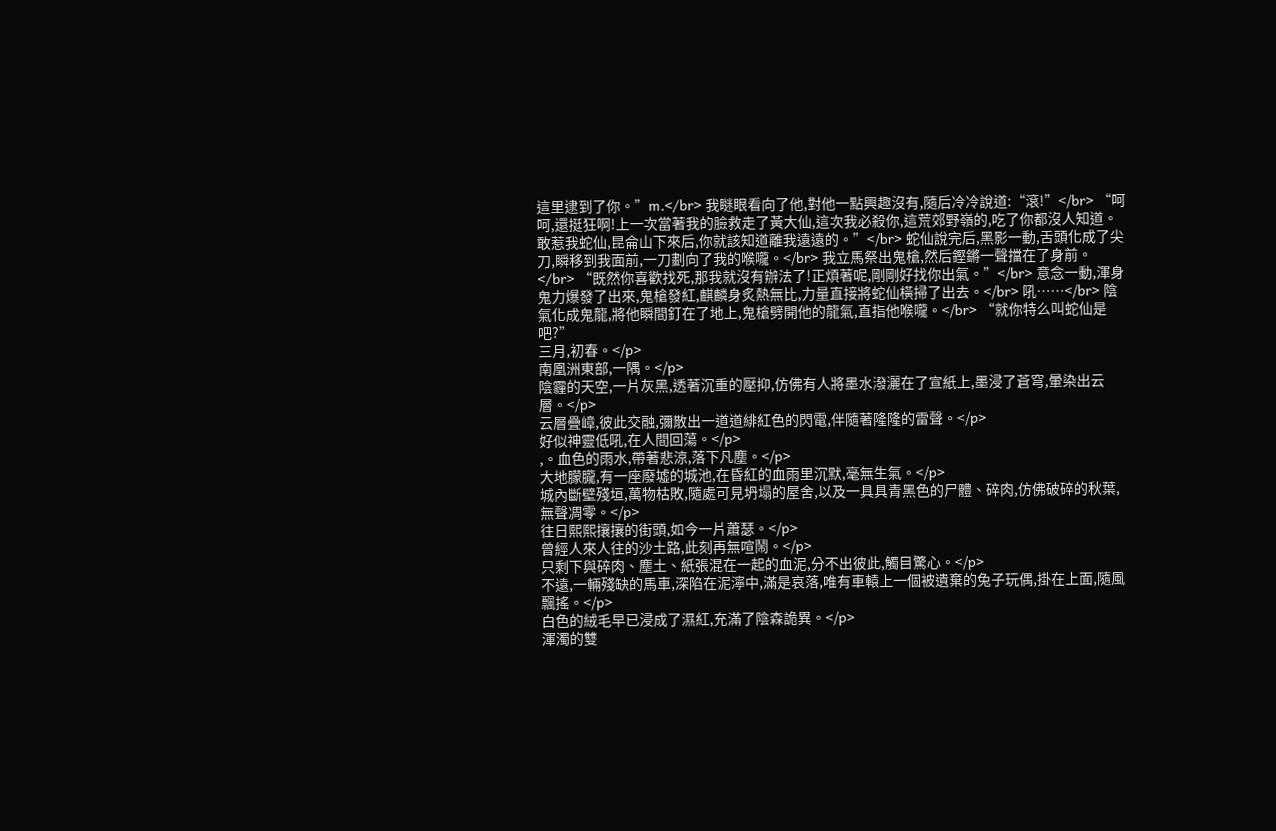這里逮到了你。”m.</br> 我瞇眼看向了他,對他一點興趣沒有,隨后冷冷說道:“滾!”</br> “呵呵,還挺狂啊!上一次當著我的臉救走了黃大仙,這次我必殺你,這荒郊野嶺的,吃了你都沒人知道。敢惹我蛇仙,昆侖山下來后,你就該知道離我遠遠的。”</br> 蛇仙說完后,黑影一動,舌頭化成了尖刀,瞬移到我面前,一刀劃向了我的喉嚨。</br> 我立馬祭出鬼槍,然后鏗鏘一聲擋在了身前。</br> “既然你喜歡找死,那我就沒有辦法了!正煩著呢,剛剛好找你出氣。”</br> 意念一動,渾身鬼力爆發了出來,鬼槍發紅,麒麟身炙熱無比,力量直接將蛇仙橫掃了出去。</br> 吼……</br> 陰氣化成鬼龍,將他瞬間釘在了地上,鬼槍劈開他的龍氣,直指他喉嚨。</br> “就你特么叫蛇仙是吧?”
三月,初春。</p>
南凰洲東部,一隅。</p>
陰霾的天空,一片灰黑,透著沉重的壓抑,仿佛有人將墨水潑灑在了宣紙上,墨浸了蒼穹,暈染出云層。</p>
云層疊嶂,彼此交融,彌散出一道道緋紅色的閃電,伴隨著隆隆的雷聲。</p>
好似神靈低吼,在人間回蕩。</p>
,。血色的雨水,帶著悲涼,落下凡塵。</p>
大地朦朧,有一座廢墟的城池,在昏紅的血雨里沉默,毫無生氣。</p>
城內斷壁殘垣,萬物枯敗,隨處可見坍塌的屋舍,以及一具具青黑色的尸體、碎肉,仿佛破碎的秋葉,無聲凋零。</p>
往日熙熙攘攘的街頭,如今一片蕭瑟。</p>
曾經人來人往的沙土路,此刻再無喧鬧。</p>
只剩下與碎肉、塵土、紙張混在一起的血泥,分不出彼此,觸目驚心。</p>
不遠,一輛殘缺的馬車,深陷在泥濘中,滿是哀落,唯有車轅上一個被遺棄的兔子玩偶,掛在上面,隨風飄搖。</p>
白色的絨毛早已浸成了濕紅,充滿了陰森詭異。</p>
渾濁的雙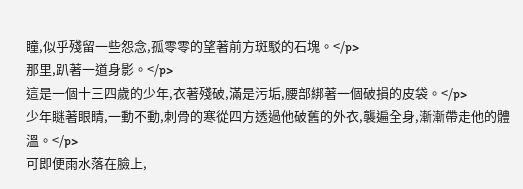瞳,似乎殘留一些怨念,孤零零的望著前方斑駁的石塊。</p>
那里,趴著一道身影。</p>
這是一個十三四歲的少年,衣著殘破,滿是污垢,腰部綁著一個破損的皮袋。</p>
少年瞇著眼睛,一動不動,刺骨的寒從四方透過他破舊的外衣,襲遍全身,漸漸帶走他的體溫。</p>
可即便雨水落在臉上,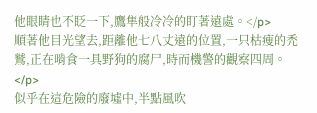他眼睛也不眨一下,鷹隼般冷冷的盯著遠處。</p>
順著他目光望去,距離他七八丈遠的位置,一只枯瘦的禿鷲,正在啃食一具野狗的腐尸,時而機警的觀察四周。</p>
似乎在這危險的廢墟中,半點風吹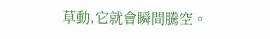草動,它就會瞬間騰空。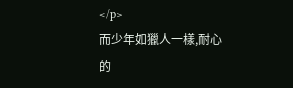</p>
而少年如獵人一樣,耐心的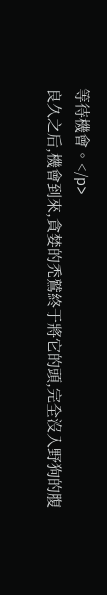等待機會。</p>
良久之后,機會到來,貪婪的禿鷲終于將它的頭,完全沒入野狗的腹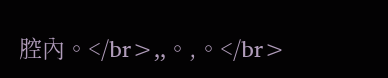腔內。</br>,,。,。</br>